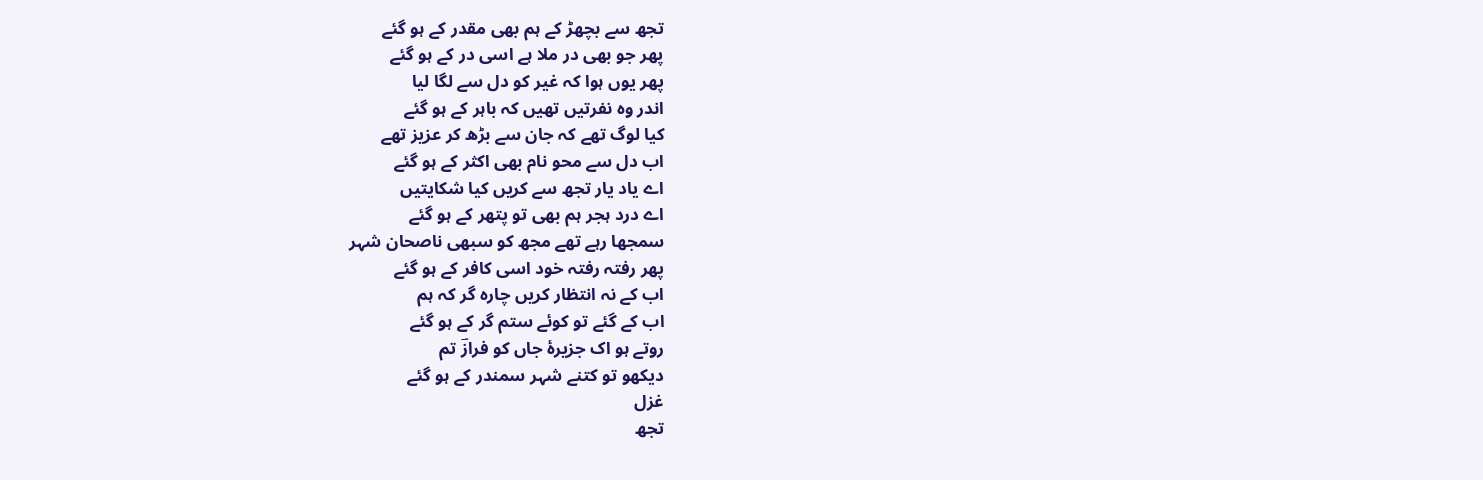تجھ سے بچھڑ کے ہم بھی مقدر کے ہو گئے
پھر جو بھی در ملا ہے اسی در کے ہو گئے
پھر یوں ہوا کہ غیر کو دل سے لگا لیا
اندر وہ نفرتیں تھیں کہ باہر کے ہو گئے
کیا لوگ تھے کہ جان سے بڑھ کر عزیز تھے
اب دل سے محو نام بھی اکثر کے ہو گئے
اے یاد یار تجھ سے کریں کیا شکایتیں
اے درد ہجر ہم بھی تو پتھر کے ہو گئے
سمجھا رہے تھے مجھ کو سبھی ناصحان شہر
پھر رفتہ رفتہ خود اسی کافر کے ہو گئے
اب کے نہ انتظار کریں چارہ گر کہ ہم
اب کے گئے تو کوئے ستم گر کے ہو گئے
روتے ہو اک جزیرۂ جاں کو فرازؔ تم
دیکھو تو کتنے شہر سمندر کے ہو گئے
غزل
تجھ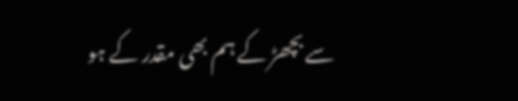سے بچھڑ کے ہم بھی مقدر کے ہو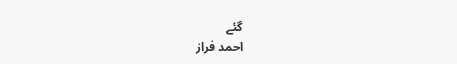گئے
احمد فراز